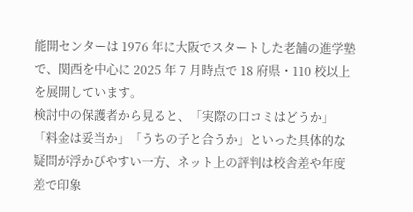能開センターは 1976 年に大阪でスタートした老舗の進学塾で、関西を中心に 2025 年 7 月時点で 18 府県・110 校以上を展開しています。
検討中の保護者から見ると、「実際の口コミはどうか」「料金は妥当か」「うちの子と合うか」といった具体的な疑問が浮かびやすい一方、ネット上の評判は校舎差や年度差で印象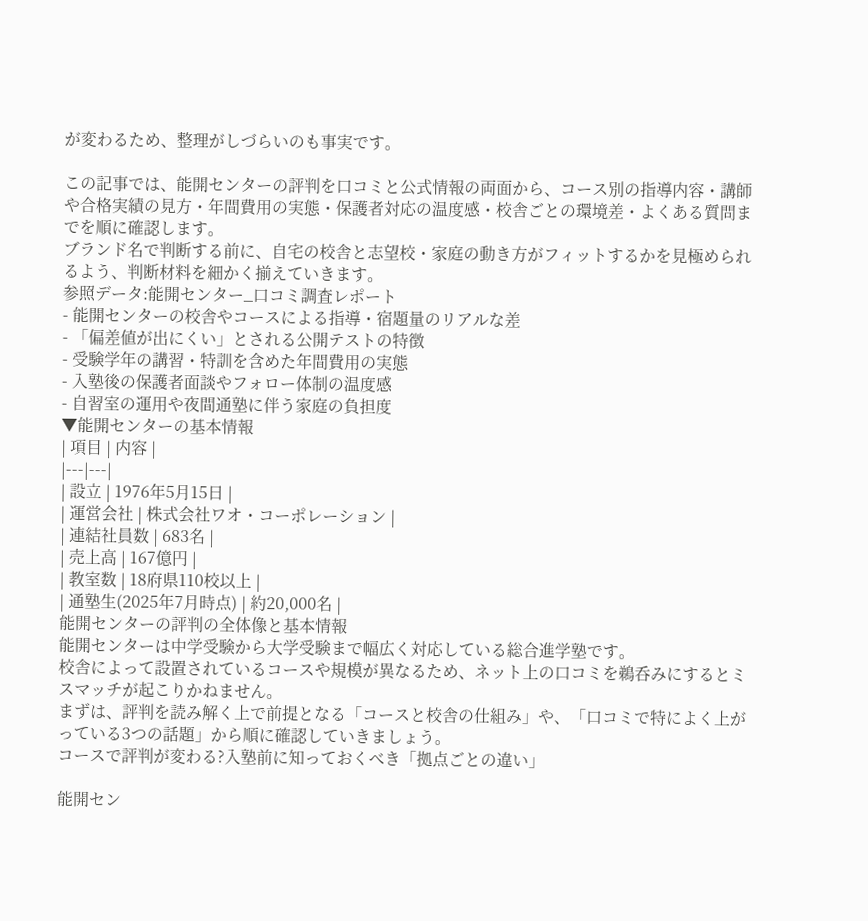が変わるため、整理がしづらいのも事実です。

この記事では、能開センターの評判を口コミと公式情報の両面から、コース別の指導内容・講師や合格実績の見方・年間費用の実態・保護者対応の温度感・校舎ごとの環境差・よくある質問までを順に確認します。
ブランド名で判断する前に、自宅の校舎と志望校・家庭の動き方がフィットするかを見極められるよう、判断材料を細かく揃えていきます。
参照データ:能開センター_口コミ調査レポート
- 能開センターの校舎やコースによる指導・宿題量のリアルな差
- 「偏差値が出にくい」とされる公開テストの特徴
- 受験学年の講習・特訓を含めた年間費用の実態
- 入塾後の保護者面談やフォロー体制の温度感
- 自習室の運用や夜間通塾に伴う家庭の負担度
▼能開センターの基本情報
| 項目 | 内容 |
|---|---|
| 設立 | 1976年5月15日 |
| 運営会社 | 株式会社ワオ・コーポレーション |
| 連結社員数 | 683名 |
| 売上高 | 167億円 |
| 教室数 | 18府県110校以上 |
| 通塾生(2025年7月時点) | 約20,000名 |
能開センターの評判の全体像と基本情報
能開センターは中学受験から大学受験まで幅広く対応している総合進学塾です。
校舎によって設置されているコースや規模が異なるため、ネット上の口コミを鵜呑みにするとミスマッチが起こりかねません。
まずは、評判を読み解く上で前提となる「コースと校舎の仕組み」や、「口コミで特によく上がっている3つの話題」から順に確認していきましょう。
コースで評判が変わる?入塾前に知っておくべき「拠点ごとの違い」

能開セン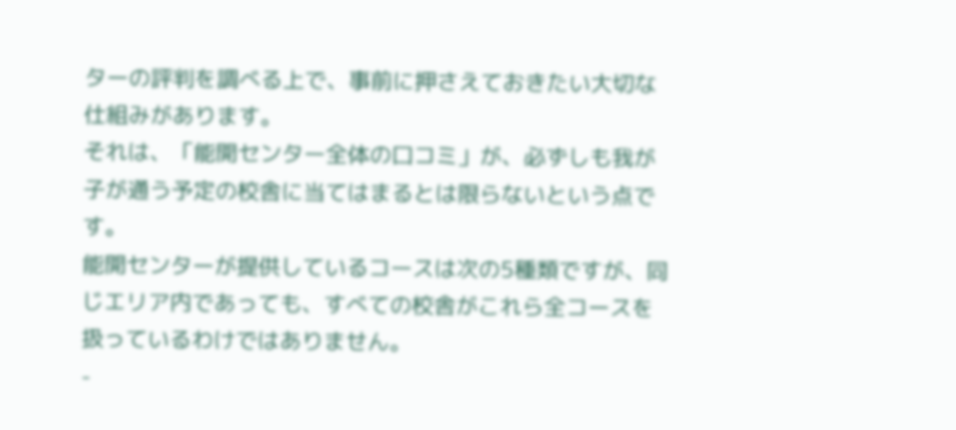ターの評判を調べる上で、事前に押さえておきたい大切な仕組みがあります。
それは、「能開センター全体の口コミ」が、必ずしも我が子が通う予定の校舎に当てはまるとは限らないという点です。
能開センターが提供しているコースは次の5種類ですが、同じエリア内であっても、すべての校舎がこれら全コースを扱っているわけではありません。
-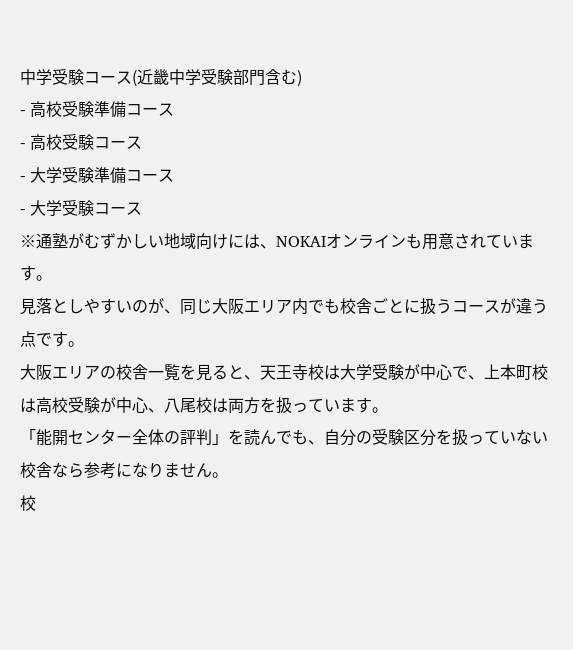中学受験コース(近畿中学受験部門含む)
- 高校受験準備コース
- 高校受験コース
- 大学受験準備コース
- 大学受験コース
※通塾がむずかしい地域向けには、NOKAIオンラインも用意されています。
見落としやすいのが、同じ大阪エリア内でも校舎ごとに扱うコースが違う点です。
大阪エリアの校舎一覧を見ると、天王寺校は大学受験が中心で、上本町校は高校受験が中心、八尾校は両方を扱っています。
「能開センター全体の評判」を読んでも、自分の受験区分を扱っていない校舎なら参考になりません。
校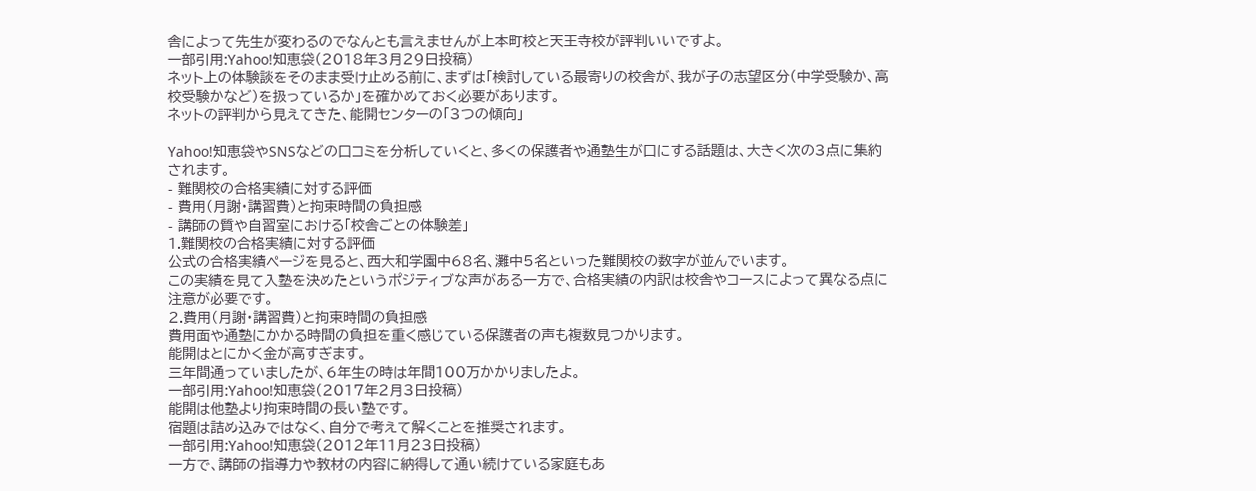舎によって先生が変わるのでなんとも言えませんが上本町校と天王寺校が評判いいですよ。
一部引用:Yahoo!知恵袋(2018年3月29日投稿)
ネット上の体験談をそのまま受け止める前に、まずは「検討している最寄りの校舎が、我が子の志望区分(中学受験か、高校受験かなど)を扱っているか」を確かめておく必要があります。
ネットの評判から見えてきた、能開センターの「3つの傾向」

Yahoo!知恵袋やSNSなどの口コミを分析していくと、多くの保護者や通塾生が口にする話題は、大きく次の3点に集約されます。
- 難関校の合格実績に対する評価
- 費用(月謝・講習費)と拘束時間の負担感
- 講師の質や自習室における「校舎ごとの体験差」
1.難関校の合格実績に対する評価
公式の合格実績ページを見ると、西大和学園中68名、灘中5名といった難関校の数字が並んでいます。
この実績を見て入塾を決めたというポジティブな声がある一方で、合格実績の内訳は校舎やコースによって異なる点に注意が必要です。
2.費用(月謝・講習費)と拘束時間の負担感
費用面や通塾にかかる時間の負担を重く感じている保護者の声も複数見つかります。
能開はとにかく金が高すぎます。
三年間通っていましたが、6年生の時は年間100万かかりましたよ。
一部引用:Yahoo!知恵袋(2017年2月3日投稿)
能開は他塾より拘束時間の長い塾です。
宿題は詰め込みではなく、自分で考えて解くことを推奨されます。
一部引用:Yahoo!知恵袋(2012年11月23日投稿)
一方で、講師の指導力や教材の内容に納得して通い続けている家庭もあ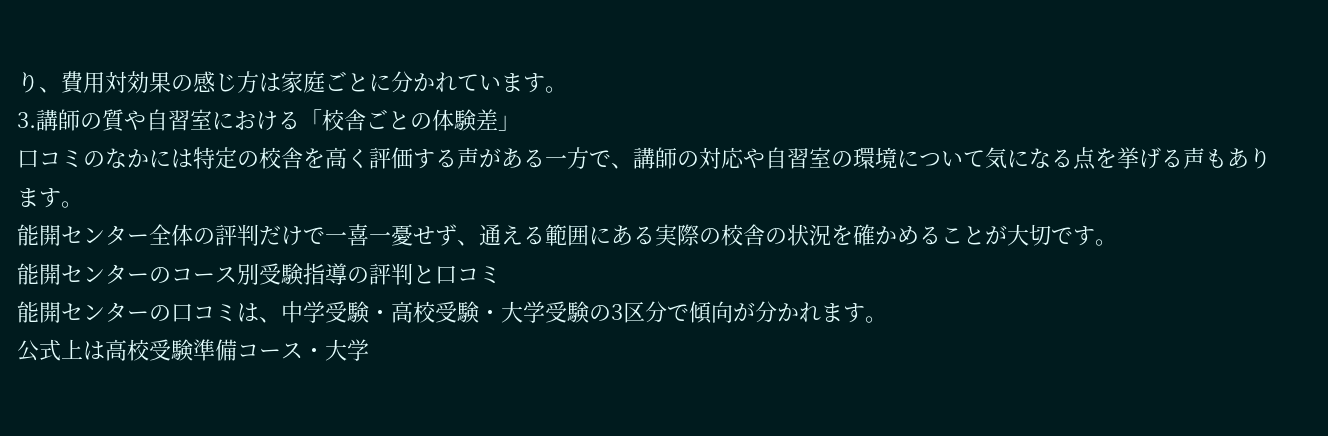り、費用対効果の感じ方は家庭ごとに分かれています。
3.講師の質や自習室における「校舎ごとの体験差」
口コミのなかには特定の校舎を高く評価する声がある一方で、講師の対応や自習室の環境について気になる点を挙げる声もあります。
能開センター全体の評判だけで一喜一憂せず、通える範囲にある実際の校舎の状況を確かめることが大切です。
能開センターのコース別受験指導の評判と口コミ
能開センターの口コミは、中学受験・高校受験・大学受験の3区分で傾向が分かれます。
公式上は高校受験準備コース・大学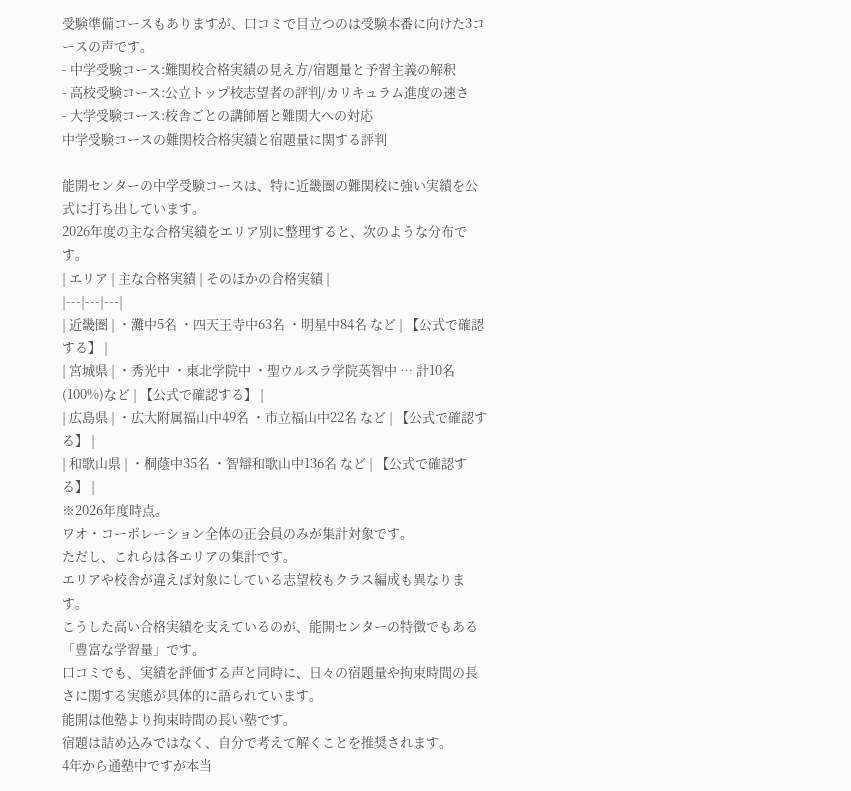受験準備コースもありますが、口コミで目立つのは受験本番に向けた3コースの声です。
- 中学受験コース:難関校合格実績の見え方/宿題量と予習主義の解釈
- 高校受験コース:公立トップ校志望者の評判/カリキュラム進度の速さ
- 大学受験コース:校舎ごとの講師層と難関大への対応
中学受験コースの難関校合格実績と宿題量に関する評判

能開センターの中学受験コースは、特に近畿圏の難関校に強い実績を公式に打ち出しています。
2026年度の主な合格実績をエリア別に整理すると、次のような分布です。
| エリア | 主な合格実績 | そのほかの合格実績 |
|---|---|---|
| 近畿圏 | ・灘中5名 ・四天王寺中63名 ・明星中84名 など | 【公式で確認する】 |
| 宮城県 | ・秀光中 ・東北学院中 ・聖ウルスラ学院英智中 … 計10名(100%)など | 【公式で確認する】 |
| 広島県 | ・広大附属福山中49名 ・市立福山中22名 など | 【公式で確認する】 |
| 和歌山県 | ・桐蔭中35名 ・智辯和歌山中136名 など | 【公式で確認する】 |
※2026年度時点。
ワオ・コーポレーション全体の正会員のみが集計対象です。
ただし、これらは各エリアの集計です。
エリアや校舎が違えば対象にしている志望校もクラス編成も異なります。
こうした高い合格実績を支えているのが、能開センターの特徴でもある「豊富な学習量」です。
口コミでも、実績を評価する声と同時に、日々の宿題量や拘束時間の長さに関する実態が具体的に語られています。
能開は他塾より拘束時間の長い塾です。
宿題は詰め込みではなく、自分で考えて解くことを推奨されます。
4年から通塾中ですが本当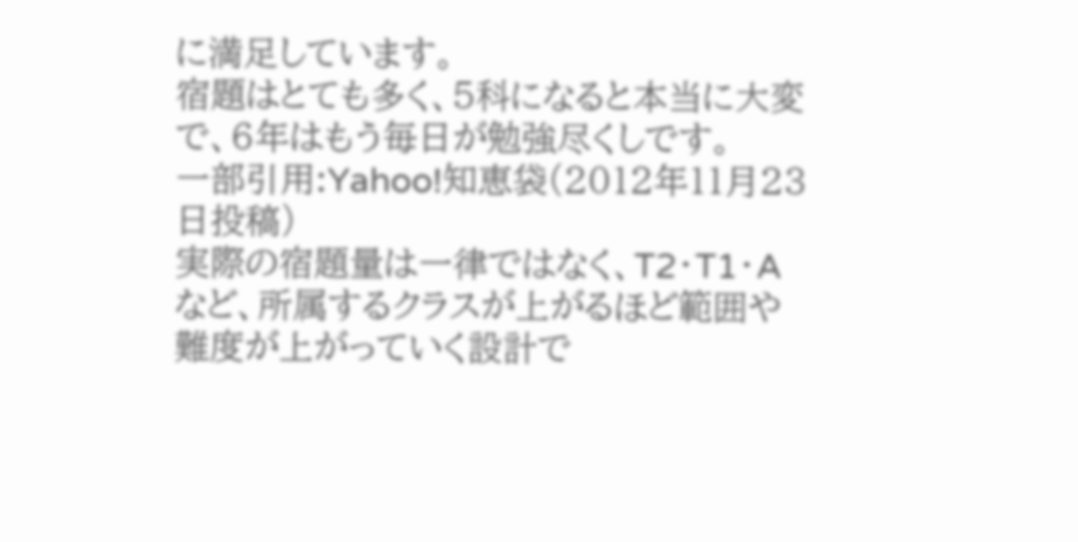に満足しています。
宿題はとても多く、5科になると本当に大変で、6年はもう毎日が勉強尽くしです。
一部引用:Yahoo!知恵袋(2012年11月23日投稿)
実際の宿題量は一律ではなく、T2・T1・Aなど、所属するクラスが上がるほど範囲や難度が上がっていく設計で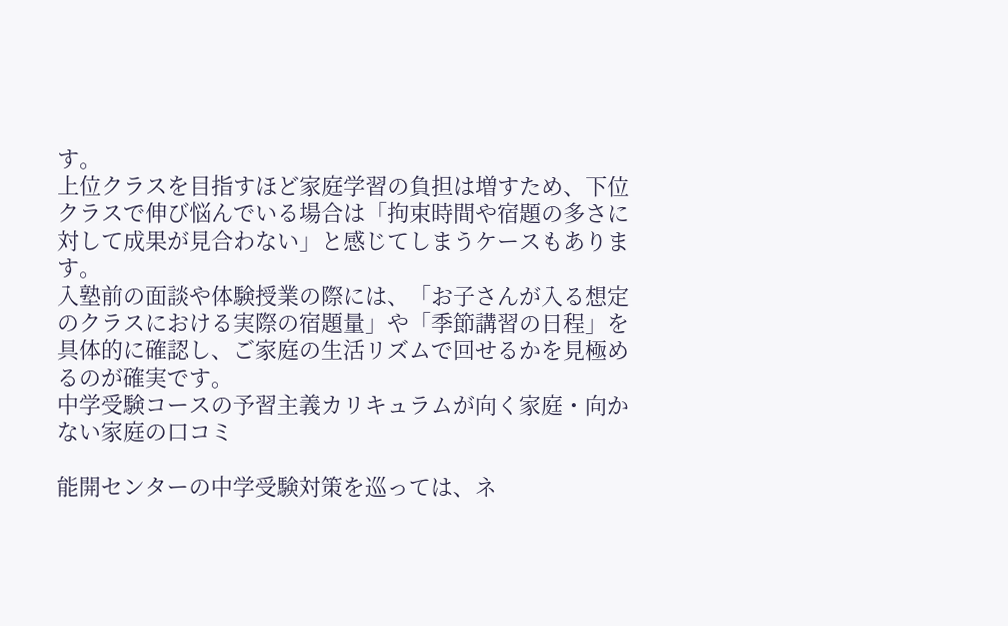す。
上位クラスを目指すほど家庭学習の負担は増すため、下位クラスで伸び悩んでいる場合は「拘束時間や宿題の多さに対して成果が見合わない」と感じてしまうケースもあります。
入塾前の面談や体験授業の際には、「お子さんが入る想定のクラスにおける実際の宿題量」や「季節講習の日程」を具体的に確認し、ご家庭の生活リズムで回せるかを見極めるのが確実です。
中学受験コースの予習主義カリキュラムが向く家庭・向かない家庭の口コミ

能開センターの中学受験対策を巡っては、ネ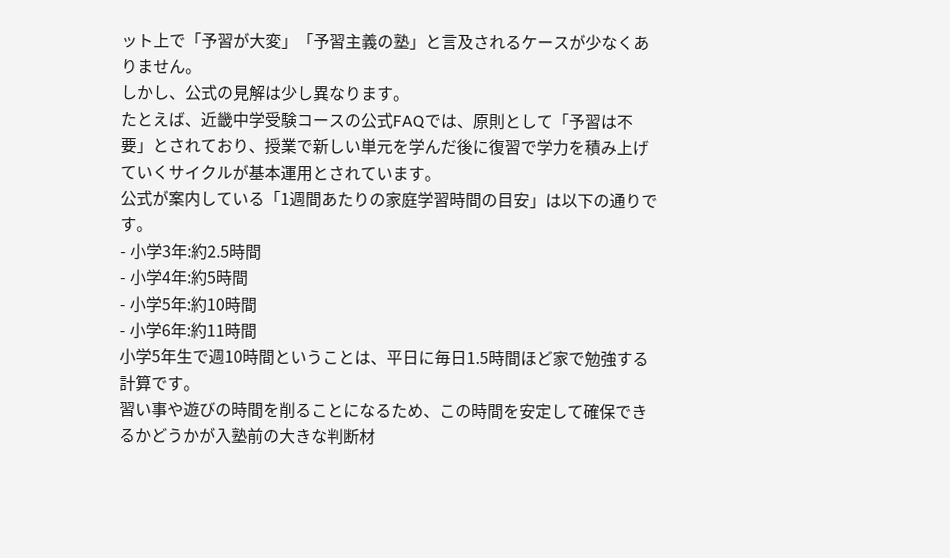ット上で「予習が大変」「予習主義の塾」と言及されるケースが少なくありません。
しかし、公式の見解は少し異なります。
たとえば、近畿中学受験コースの公式FAQでは、原則として「予習は不要」とされており、授業で新しい単元を学んだ後に復習で学力を積み上げていくサイクルが基本運用とされています。
公式が案内している「1週間あたりの家庭学習時間の目安」は以下の通りです。
- 小学3年:約2.5時間
- 小学4年:約5時間
- 小学5年:約10時間
- 小学6年:約11時間
小学5年生で週10時間ということは、平日に毎日1.5時間ほど家で勉強する計算です。
習い事や遊びの時間を削ることになるため、この時間を安定して確保できるかどうかが入塾前の大きな判断材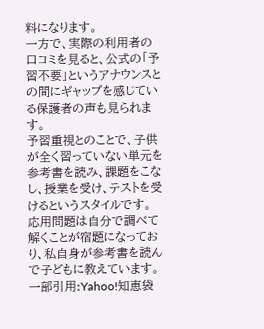料になります。
一方で、実際の利用者の口コミを見ると、公式の「予習不要」というアナウンスとの間にギャップを感じている保護者の声も見られます。
予習重視とのことで、子供が全く習っていない単元を参考書を読み、課題をこなし、授業を受け、テストを受けるというスタイルです。
応用問題は自分で調べて解くことが宿題になっており、私自身が参考書を読んで子どもに教えています。
一部引用:Yahoo!知恵袋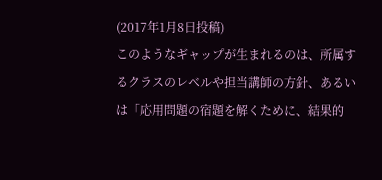(2017年1月8日投稿)
このようなギャップが生まれるのは、所属するクラスのレベルや担当講師の方針、あるいは「応用問題の宿題を解くために、結果的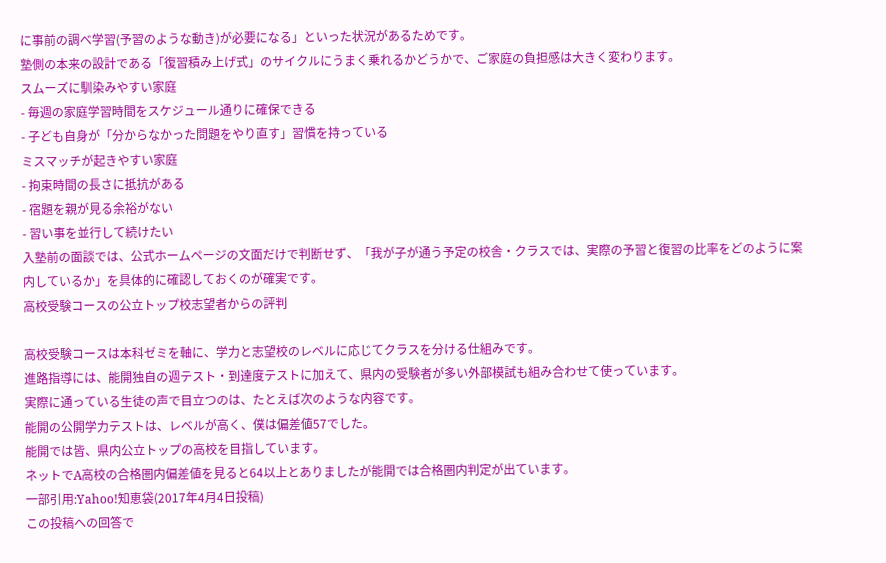に事前の調べ学習(予習のような動き)が必要になる」といった状況があるためです。
塾側の本来の設計である「復習積み上げ式」のサイクルにうまく乗れるかどうかで、ご家庭の負担感は大きく変わります。
スムーズに馴染みやすい家庭
- 毎週の家庭学習時間をスケジュール通りに確保できる
- 子ども自身が「分からなかった問題をやり直す」習慣を持っている
ミスマッチが起きやすい家庭
- 拘束時間の長さに抵抗がある
- 宿題を親が見る余裕がない
- 習い事を並行して続けたい
入塾前の面談では、公式ホームページの文面だけで判断せず、「我が子が通う予定の校舎・クラスでは、実際の予習と復習の比率をどのように案内しているか」を具体的に確認しておくのが確実です。
高校受験コースの公立トップ校志望者からの評判

高校受験コースは本科ゼミを軸に、学力と志望校のレベルに応じてクラスを分ける仕組みです。
進路指導には、能開独自の週テスト・到達度テストに加えて、県内の受験者が多い外部模試も組み合わせて使っています。
実際に通っている生徒の声で目立つのは、たとえば次のような内容です。
能開の公開学力テストは、レベルが高く、僕は偏差値57でした。
能開では皆、県内公立トップの高校を目指しています。
ネットでA高校の合格圏内偏差値を見ると64以上とありましたが能開では合格圏内判定が出ています。
一部引用:Yahoo!知恵袋(2017年4月4日投稿)
この投稿への回答で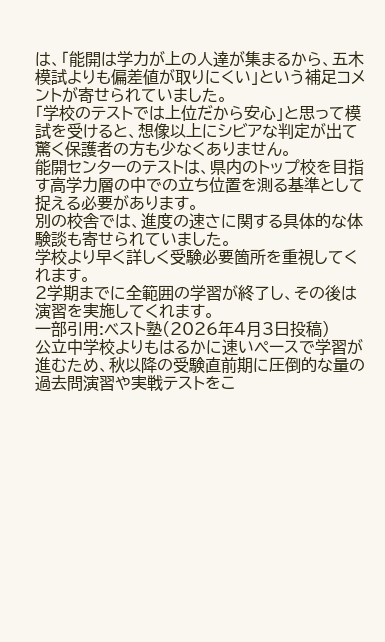は、「能開は学力が上の人達が集まるから、五木模試よりも偏差値が取りにくい」という補足コメントが寄せられていました。
「学校のテストでは上位だから安心」と思って模試を受けると、想像以上にシビアな判定が出て驚く保護者の方も少なくありません。
能開センターのテストは、県内のトップ校を目指す高学力層の中での立ち位置を測る基準として捉える必要があります。
別の校舎では、進度の速さに関する具体的な体験談も寄せられていました。
学校より早く詳しく受験必要箇所を重視してくれます。
2学期までに全範囲の学習が終了し、その後は演習を実施してくれます。
一部引用:ベスト塾(2026年4月3日投稿)
公立中学校よりもはるかに速いペースで学習が進むため、秋以降の受験直前期に圧倒的な量の過去問演習や実戦テストをこ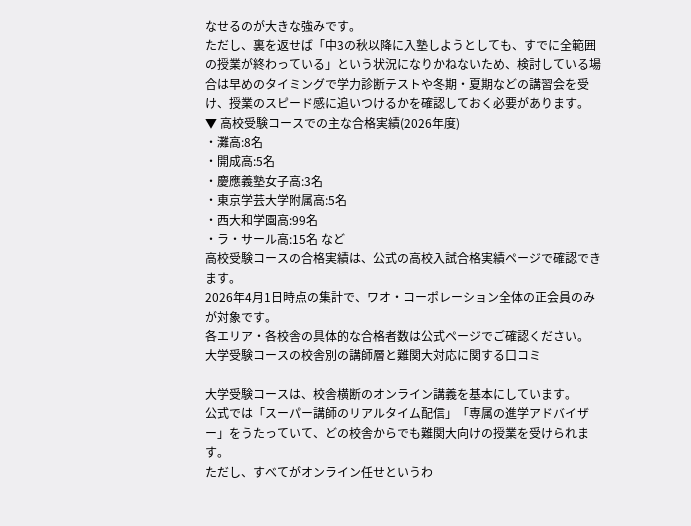なせるのが大きな強みです。
ただし、裏を返せば「中3の秋以降に入塾しようとしても、すでに全範囲の授業が終わっている」という状況になりかねないため、検討している場合は早めのタイミングで学力診断テストや冬期・夏期などの講習会を受け、授業のスピード感に追いつけるかを確認しておく必要があります。
▼ 高校受験コースでの主な合格実績(2026年度)
・灘高:8名
・開成高:5名
・慶應義塾女子高:3名
・東京学芸大学附属高:5名
・西大和学園高:99名
・ラ・サール高:15名 など
高校受験コースの合格実績は、公式の高校入試合格実績ページで確認できます。
2026年4月1日時点の集計で、ワオ・コーポレーション全体の正会員のみが対象です。
各エリア・各校舎の具体的な合格者数は公式ページでご確認ください。
大学受験コースの校舎別の講師層と難関大対応に関する口コミ

大学受験コースは、校舎横断のオンライン講義を基本にしています。
公式では「スーパー講師のリアルタイム配信」「専属の進学アドバイザー」をうたっていて、どの校舎からでも難関大向けの授業を受けられます。
ただし、すべてがオンライン任せというわ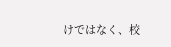けではなく、校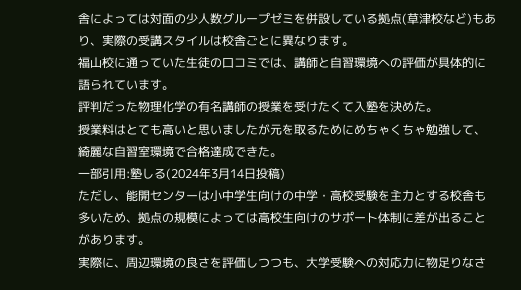舎によっては対面の少人数グループゼミを併設している拠点(草津校など)もあり、実際の受講スタイルは校舎ごとに異なります。
福山校に通っていた生徒の口コミでは、講師と自習環境への評価が具体的に語られています。
評判だった物理化学の有名講師の授業を受けたくて入塾を決めた。
授業料はとても高いと思いましたが元を取るためにめちゃくちゃ勉強して、綺麗な自習室環境で合格達成できた。
一部引用:塾しる(2024年3月14日投稿)
ただし、能開センターは小中学生向けの中学・高校受験を主力とする校舎も多いため、拠点の規模によっては高校生向けのサポート体制に差が出ることがあります。
実際に、周辺環境の良さを評価しつつも、大学受験への対応力に物足りなさ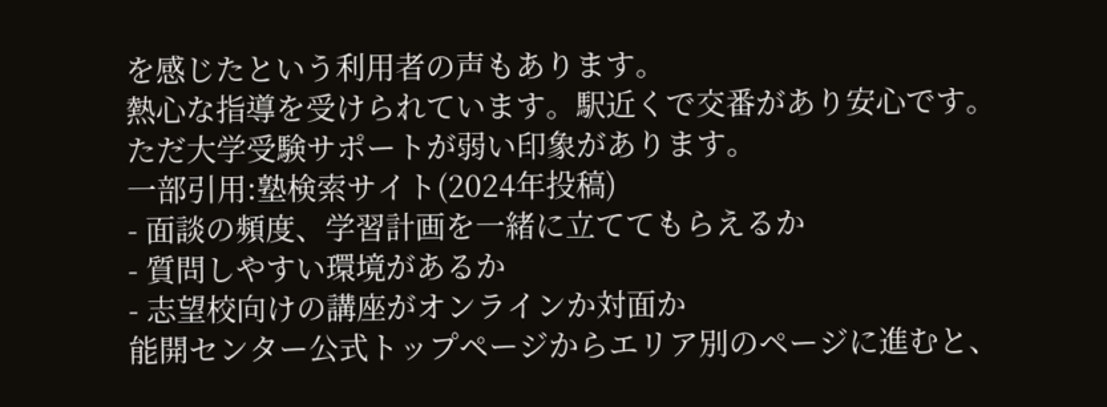を感じたという利用者の声もあります。
熱心な指導を受けられています。駅近くで交番があり安心です。
ただ大学受験サポートが弱い印象があります。
一部引用:塾検索サイト(2024年投稿)
- 面談の頻度、学習計画を一緒に立ててもらえるか
- 質問しやすい環境があるか
- 志望校向けの講座がオンラインか対面か
能開センター公式トップページからエリア別のページに進むと、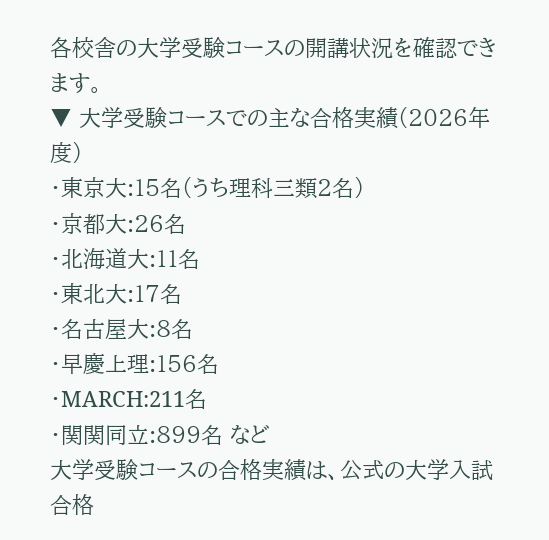各校舎の大学受験コースの開講状況を確認できます。
▼ 大学受験コースでの主な合格実績(2026年度)
・東京大:15名(うち理科三類2名)
・京都大:26名
・北海道大:11名
・東北大:17名
・名古屋大:8名
・早慶上理:156名
・MARCH:211名
・関関同立:899名 など
大学受験コースの合格実績は、公式の大学入試合格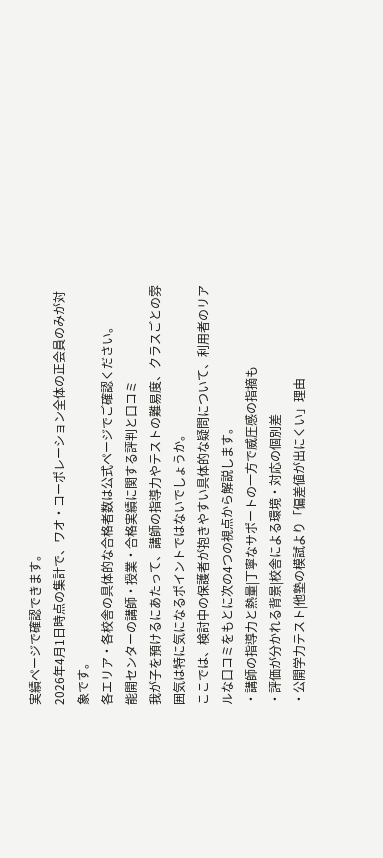実績ページで確認できます。
2026年4月1日時点の集計で、ワオ・コーポレーション全体の正会員のみが対象です。
各エリア・各校舎の具体的な合格者数は公式ページでご確認ください。
能開センターの講師・授業・合格実績に関する評判と口コミ
我が子を預けるにあたって、講師の指導力やテストの難易度、クラスごとの雰囲気は特に気になるポイントではないでしょうか。
ここでは、検討中の保護者が抱きやすい具体的な疑問について、利用者のリアルな口コミをもとに次の4つの視点から解説します。
・講師の指導力と熱量|丁寧なサポートの一方で威圧感の指摘も
・評価が分かれる背景|校舎による環境・対応の個別差
・公開学力テスト|他塾の模試より「偏差値が出にくい」理由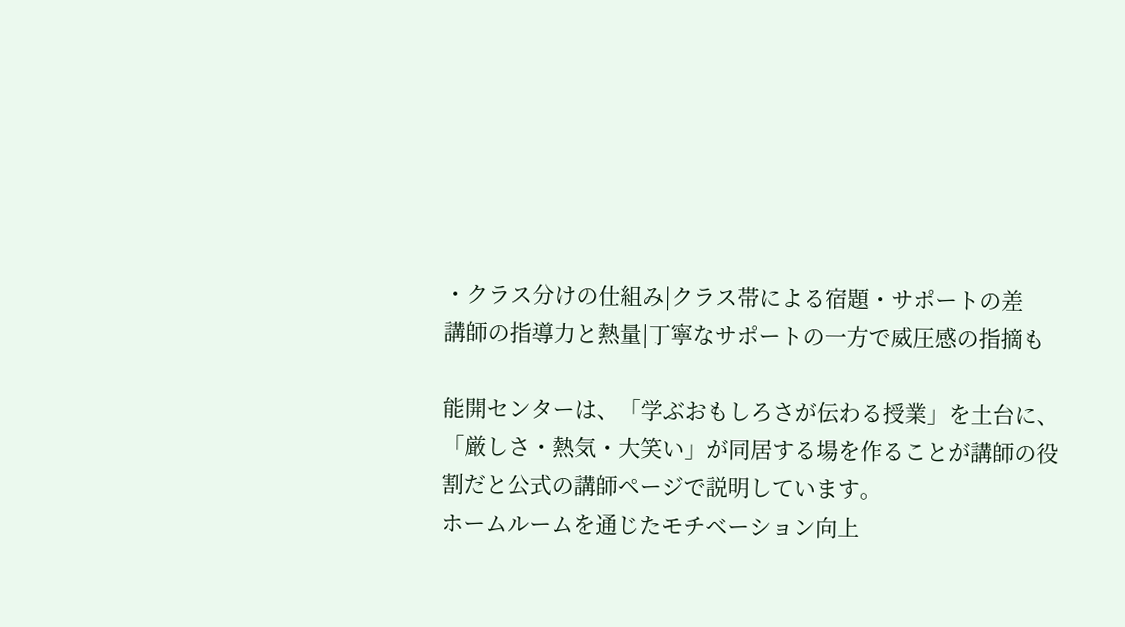・クラス分けの仕組み|クラス帯による宿題・サポートの差
講師の指導力と熱量|丁寧なサポートの一方で威圧感の指摘も

能開センターは、「学ぶおもしろさが伝わる授業」を土台に、「厳しさ・熱気・大笑い」が同居する場を作ることが講師の役割だと公式の講師ページで説明しています。
ホームルームを通じたモチベーション向上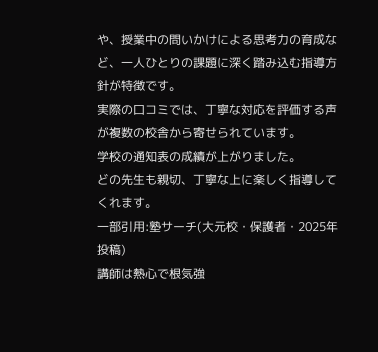や、授業中の問いかけによる思考力の育成など、一人ひとりの課題に深く踏み込む指導方針が特徴です。
実際の口コミでは、丁寧な対応を評価する声が複数の校舎から寄せられています。
学校の通知表の成績が上がりました。
どの先生も親切、丁寧な上に楽しく指導してくれます。
一部引用:塾サーチ(大元校・保護者・2025年投稿)
講師は熱心で根気強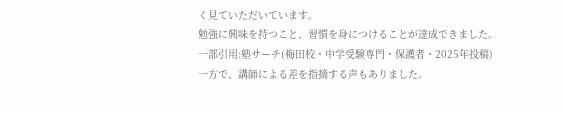く見ていただいています。
勉強に興味を持つこと、習慣を身につけることが達成できました。
一部引用:塾サーチ(梅田校・中学受験専門・保護者・2025年投稿)
一方で、講師による差を指摘する声もありました。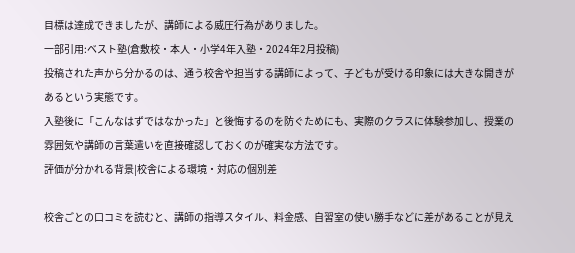目標は達成できましたが、講師による威圧行為がありました。
一部引用:ベスト塾(倉敷校・本人・小学4年入塾・2024年2月投稿)
投稿された声から分かるのは、通う校舎や担当する講師によって、子どもが受ける印象には大きな開きがあるという実態です。
入塾後に「こんなはずではなかった」と後悔するのを防ぐためにも、実際のクラスに体験参加し、授業の雰囲気や講師の言葉遣いを直接確認しておくのが確実な方法です。
評価が分かれる背景|校舎による環境・対応の個別差

校舎ごとの口コミを読むと、講師の指導スタイル、料金感、自習室の使い勝手などに差があることが見え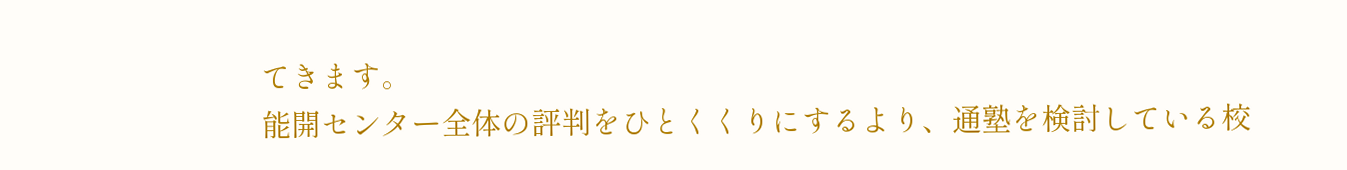てきます。
能開センター全体の評判をひとくくりにするより、通塾を検討している校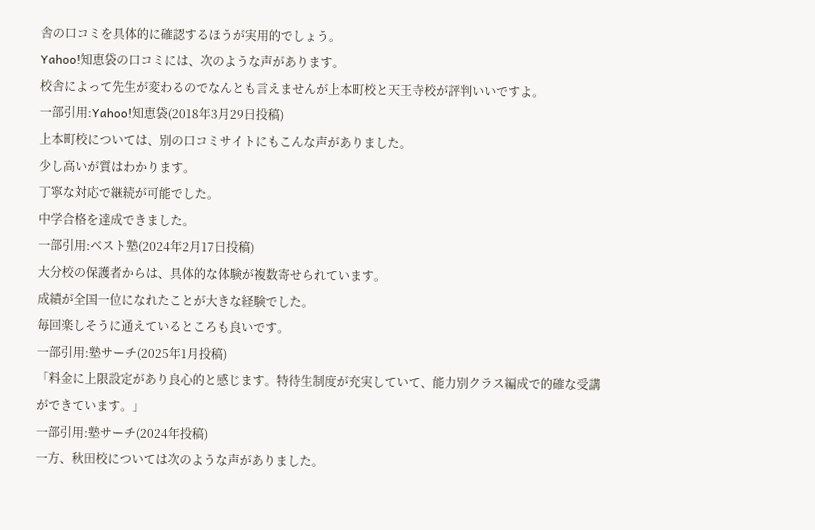舎の口コミを具体的に確認するほうが実用的でしょう。
Yahoo!知恵袋の口コミには、次のような声があります。
校舎によって先生が変わるのでなんとも言えませんが上本町校と天王寺校が評判いいですよ。
一部引用:Yahoo!知恵袋(2018年3月29日投稿)
上本町校については、別の口コミサイトにもこんな声がありました。
少し高いが質はわかります。
丁寧な対応で継続が可能でした。
中学合格を達成できました。
一部引用:ベスト塾(2024年2月17日投稿)
大分校の保護者からは、具体的な体験が複数寄せられています。
成績が全国一位になれたことが大きな経験でした。
毎回楽しそうに通えているところも良いです。
一部引用:塾サーチ(2025年1月投稿)
「料金に上限設定があり良心的と感じます。特待生制度が充実していて、能力別クラス編成で的確な受講ができています。」
一部引用:塾サーチ(2024年投稿)
一方、秋田校については次のような声がありました。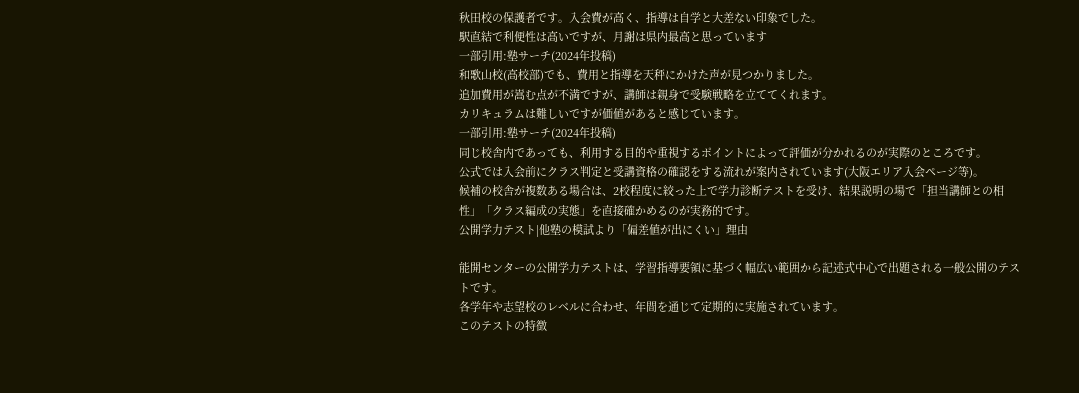秋田校の保護者です。入会費が高く、指導は自学と大差ない印象でした。
駅直結で利便性は高いですが、月謝は県内最高と思っています
一部引用:塾サーチ(2024年投稿)
和歌山校(高校部)でも、費用と指導を天秤にかけた声が見つかりました。
追加費用が嵩む点が不満ですが、講師は親身で受験戦略を立ててくれます。
カリキュラムは難しいですが価値があると感じています。
一部引用:塾サーチ(2024年投稿)
同じ校舎内であっても、利用する目的や重視するポイントによって評価が分かれるのが実際のところです。
公式では入会前にクラス判定と受講資格の確認をする流れが案内されています(大阪エリア入会ページ等)。
候補の校舎が複数ある場合は、2校程度に絞った上で学力診断テストを受け、結果説明の場で「担当講師との相性」「クラス編成の実態」を直接確かめるのが実務的です。
公開学力テスト|他塾の模試より「偏差値が出にくい」理由

能開センターの公開学力テストは、学習指導要領に基づく幅広い範囲から記述式中心で出題される一般公開のテストです。
各学年や志望校のレベルに合わせ、年間を通じて定期的に実施されています。
このテストの特徴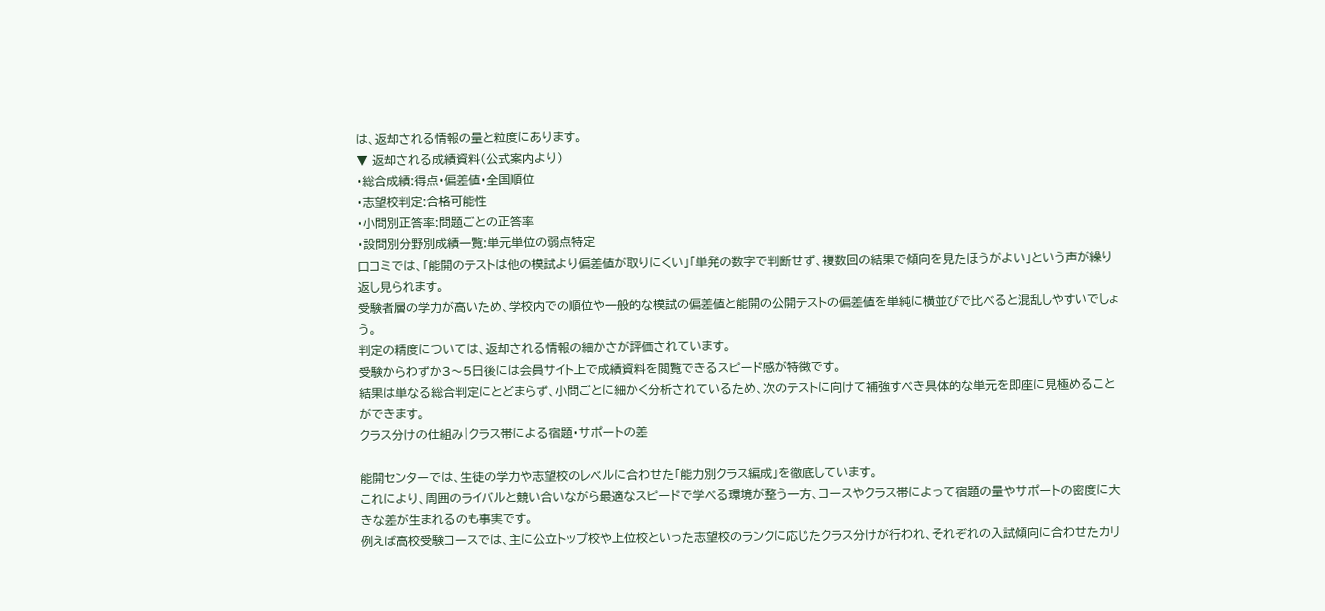は、返却される情報の量と粒度にあります。
▼ 返却される成績資料(公式案内より)
・総合成績:得点・偏差値・全国順位
・志望校判定:合格可能性
・小問別正答率:問題ごとの正答率
・設問別分野別成績一覧:単元単位の弱点特定
口コミでは、「能開のテストは他の模試より偏差値が取りにくい」「単発の数字で判断せず、複数回の結果で傾向を見たほうがよい」という声が繰り返し見られます。
受験者層の学力が高いため、学校内での順位や一般的な模試の偏差値と能開の公開テストの偏差値を単純に横並びで比べると混乱しやすいでしょう。
判定の精度については、返却される情報の細かさが評価されています。
受験からわずか3〜5日後には会員サイト上で成績資料を閲覧できるスピード感が特徴です。
結果は単なる総合判定にとどまらず、小問ごとに細かく分析されているため、次のテストに向けて補強すべき具体的な単元を即座に見極めることができます。
クラス分けの仕組み|クラス帯による宿題・サポートの差

能開センターでは、生徒の学力や志望校のレベルに合わせた「能力別クラス編成」を徹底しています。
これにより、周囲のライバルと競い合いながら最適なスピードで学べる環境が整う一方、コースやクラス帯によって宿題の量やサポートの密度に大きな差が生まれるのも事実です。
例えば高校受験コースでは、主に公立トップ校や上位校といった志望校のランクに応じたクラス分けが行われ、それぞれの入試傾向に合わせたカリ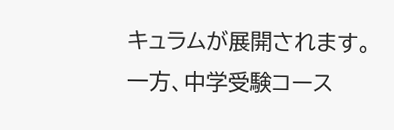キュラムが展開されます。
一方、中学受験コース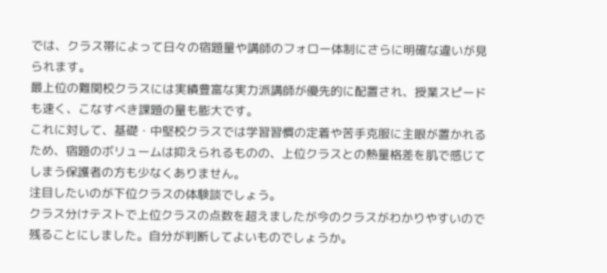では、クラス帯によって日々の宿題量や講師のフォロー体制にさらに明確な違いが見られます。
最上位の難関校クラスには実績豊富な実力派講師が優先的に配置され、授業スピードも速く、こなすべき課題の量も膨大です。
これに対して、基礎・中堅校クラスでは学習習慣の定着や苦手克服に主眼が置かれるため、宿題のボリュームは抑えられるものの、上位クラスとの熱量格差を肌で感じてしまう保護者の方も少なくありません。
注目したいのが下位クラスの体験談でしょう。
クラス分けテストで上位クラスの点数を超えましたが今のクラスがわかりやすいので残ることにしました。自分が判断してよいものでしょうか。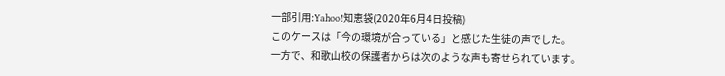一部引用:Yahoo!知恵袋(2020年6月4日投稿)
このケースは「今の環境が合っている」と感じた生徒の声でした。
一方で、和歌山校の保護者からは次のような声も寄せられています。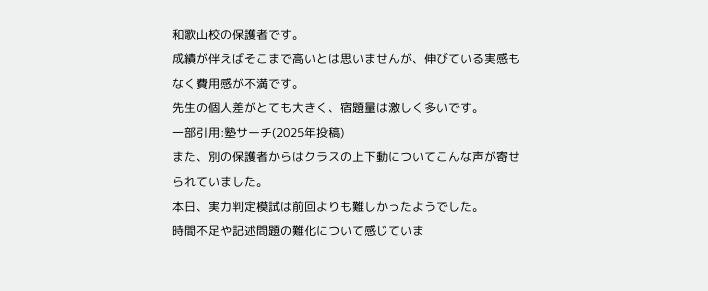和歌山校の保護者です。
成績が伴えばそこまで高いとは思いませんが、伸びている実感もなく費用感が不満です。
先生の個人差がとても大きく、宿題量は激しく多いです。
一部引用:塾サーチ(2025年投稿)
また、別の保護者からはクラスの上下動についてこんな声が寄せられていました。
本日、実力判定模試は前回よりも難しかったようでした。
時間不足や記述問題の難化について感じていま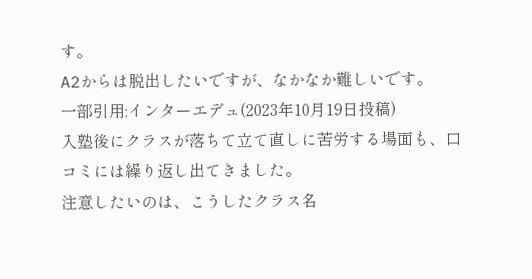す。
A2からは脱出したいですが、なかなか難しいです。
一部引用:インターエデュ(2023年10月19日投稿)
入塾後にクラスが落ちて立て直しに苦労する場面も、口コミには繰り返し出てきました。
注意したいのは、こうしたクラス名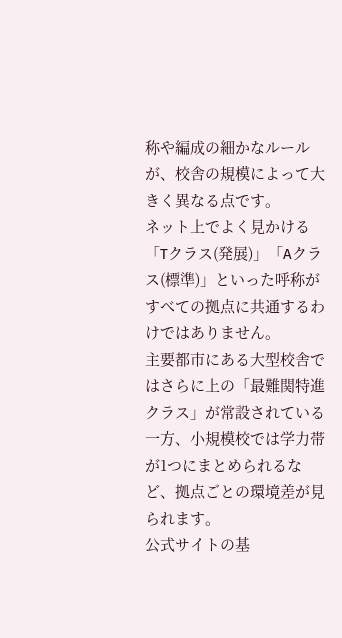称や編成の細かなルールが、校舎の規模によって大きく異なる点です。
ネット上でよく見かける「Tクラス(発展)」「Aクラス(標準)」といった呼称がすべての拠点に共通するわけではありません。
主要都市にある大型校舎ではさらに上の「最難関特進クラス」が常設されている一方、小規模校では学力帯が1つにまとめられるなど、拠点ごとの環境差が見られます。
公式サイトの基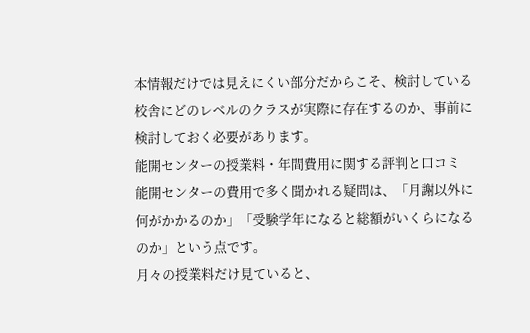本情報だけでは見えにくい部分だからこそ、検討している校舎にどのレベルのクラスが実際に存在するのか、事前に検討しておく必要があります。
能開センターの授業料・年間費用に関する評判と口コミ
能開センターの費用で多く聞かれる疑問は、「月謝以外に何がかかるのか」「受験学年になると総額がいくらになるのか」という点です。
月々の授業料だけ見ていると、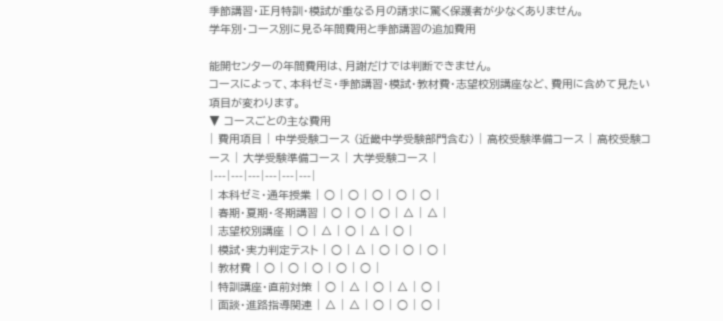季節講習・正月特訓・模試が重なる月の請求に驚く保護者が少なくありません。
学年別・コース別に見る年間費用と季節講習の追加費用

能開センターの年間費用は、月謝だけでは判断できません。
コースによって、本科ゼミ・季節講習・模試・教材費・志望校別講座など、費用に含めて見たい項目が変わります。
▼ コースごとの主な費用
| 費用項目 | 中学受験コース (近畿中学受験部門含む) | 高校受験準備コース | 高校受験コース | 大学受験準備コース | 大学受験コース |
|---|---|---|---|---|---|
| 本科ゼミ・通年授業 | ○ | ○ | ○ | ○ | ○ |
| 春期・夏期・冬期講習 | ○ | ○ | ○ | △ | △ |
| 志望校別講座 | ○ | △ | ○ | △ | ○ |
| 模試・実力判定テスト | ○ | △ | ○ | ○ | ○ |
| 教材費 | ○ | ○ | ○ | ○ | ○ |
| 特訓講座・直前対策 | ○ | △ | ○ | △ | ○ |
| 面談・進路指導関連 | △ | △ | ○ | ○ | ○ |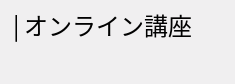| オンライン講座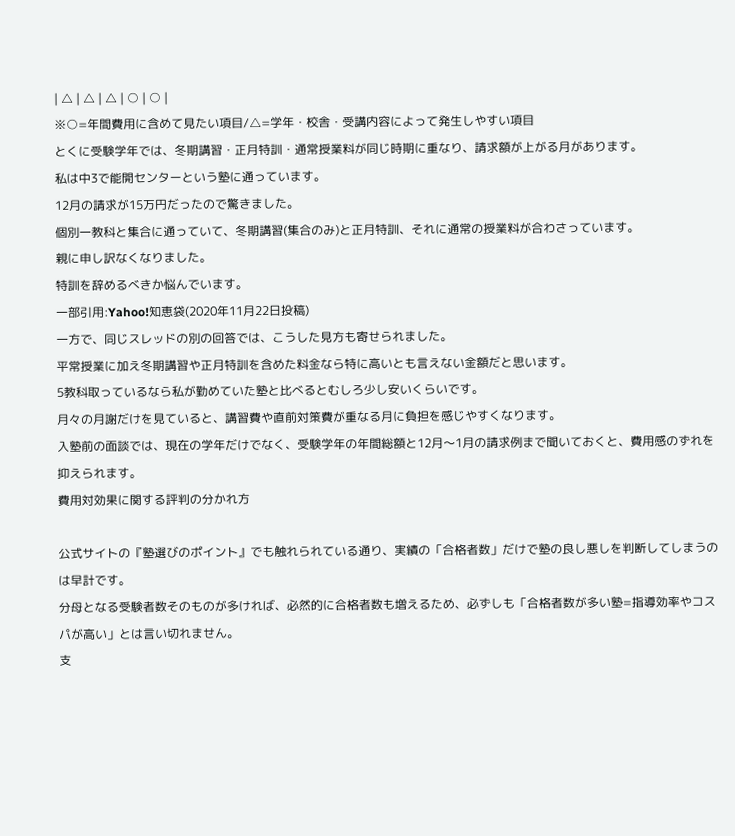| △ | △ | △ | ○ | ○ |
※○=年間費用に含めて見たい項目/△=学年・校舎・受講内容によって発生しやすい項目
とくに受験学年では、冬期講習・正月特訓・通常授業料が同じ時期に重なり、請求額が上がる月があります。
私は中3で能開センターという塾に通っています。
12月の請求が15万円だったので驚きました。
個別一教科と集合に通っていて、冬期講習(集合のみ)と正月特訓、それに通常の授業料が合わさっています。
親に申し訳なくなりました。
特訓を辞めるべきか悩んでいます。
一部引用:Yahoo!知恵袋(2020年11月22日投稿)
一方で、同じスレッドの別の回答では、こうした見方も寄せられました。
平常授業に加え冬期講習や正月特訓を含めた料金なら特に高いとも言えない金額だと思います。
5教科取っているなら私が勤めていた塾と比べるとむしろ少し安いくらいです。
月々の月謝だけを見ていると、講習費や直前対策費が重なる月に負担を感じやすくなります。
入塾前の面談では、現在の学年だけでなく、受験学年の年間総額と12月〜1月の請求例まで聞いておくと、費用感のずれを抑えられます。
費用対効果に関する評判の分かれ方

公式サイトの『塾選びのポイント』でも触れられている通り、実績の「合格者数」だけで塾の良し悪しを判断してしまうのは早計です。
分母となる受験者数そのものが多ければ、必然的に合格者数も増えるため、必ずしも「合格者数が多い塾=指導効率やコスパが高い」とは言い切れません。
支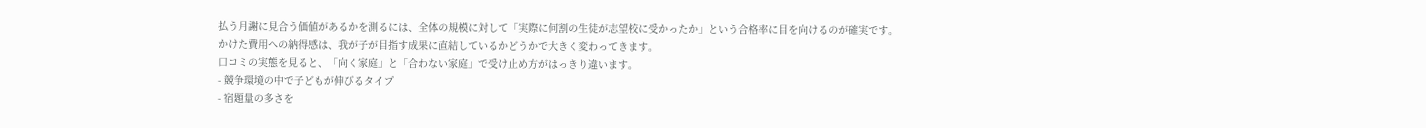払う月謝に見合う価値があるかを測るには、全体の規模に対して「実際に何割の生徒が志望校に受かったか」という合格率に目を向けるのが確実です。
かけた費用への納得感は、我が子が目指す成果に直結しているかどうかで大きく変わってきます。
口コミの実態を見ると、「向く家庭」と「合わない家庭」で受け止め方がはっきり違います。
- 競争環境の中で子どもが伸びるタイプ
- 宿題量の多さを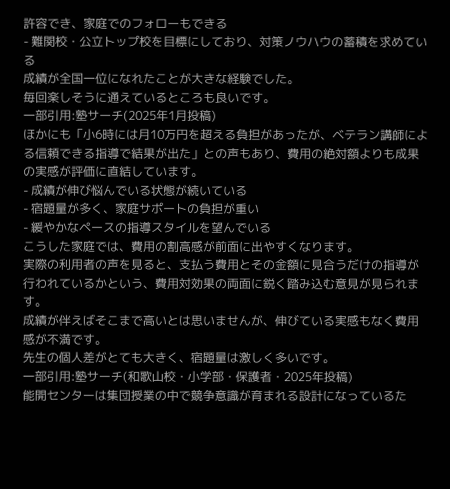許容でき、家庭でのフォローもできる
- 難関校・公立トップ校を目標にしており、対策ノウハウの蓄積を求めている
成績が全国一位になれたことが大きな経験でした。
毎回楽しそうに通えているところも良いです。
一部引用:塾サーチ(2025年1月投稿)
ほかにも「小6時には月10万円を超える負担があったが、ベテラン講師による信頼できる指導で結果が出た」との声もあり、費用の絶対額よりも成果の実感が評価に直結しています。
- 成績が伸び悩んでいる状態が続いている
- 宿題量が多く、家庭サポートの負担が重い
- 緩やかなペースの指導スタイルを望んでいる
こうした家庭では、費用の割高感が前面に出やすくなります。
実際の利用者の声を見ると、支払う費用とその金額に見合うだけの指導が行われているかという、費用対効果の両面に鋭く踏み込む意見が見られます。
成績が伴えばそこまで高いとは思いませんが、伸びている実感もなく費用感が不満です。
先生の個人差がとても大きく、宿題量は激しく多いです。
一部引用:塾サーチ(和歌山校・小学部・保護者・2025年投稿)
能開センターは集団授業の中で競争意識が育まれる設計になっているた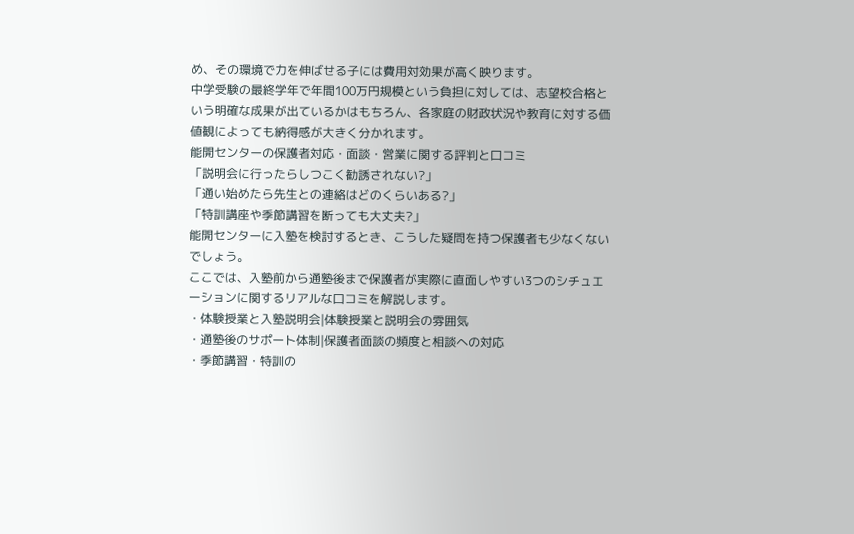め、その環境で力を伸ばせる子には費用対効果が高く映ります。
中学受験の最終学年で年間100万円規模という負担に対しては、志望校合格という明確な成果が出ているかはもちろん、各家庭の財政状況や教育に対する価値観によっても納得感が大きく分かれます。
能開センターの保護者対応・面談・営業に関する評判と口コミ
「説明会に行ったらしつこく勧誘されない?」
「通い始めたら先生との連絡はどのくらいある?」
「特訓講座や季節講習を断っても大丈夫?」
能開センターに入塾を検討するとき、こうした疑問を持つ保護者も少なくないでしょう。
ここでは、入塾前から通塾後まで保護者が実際に直面しやすい3つのシチュエーションに関するリアルな口コミを解説します。
・体験授業と入塾説明会|体験授業と説明会の雰囲気
・通塾後のサポート体制|保護者面談の頻度と相談への対応
・季節講習・特訓の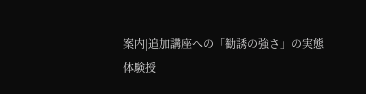案内|追加講座への「勧誘の強さ」の実態
体験授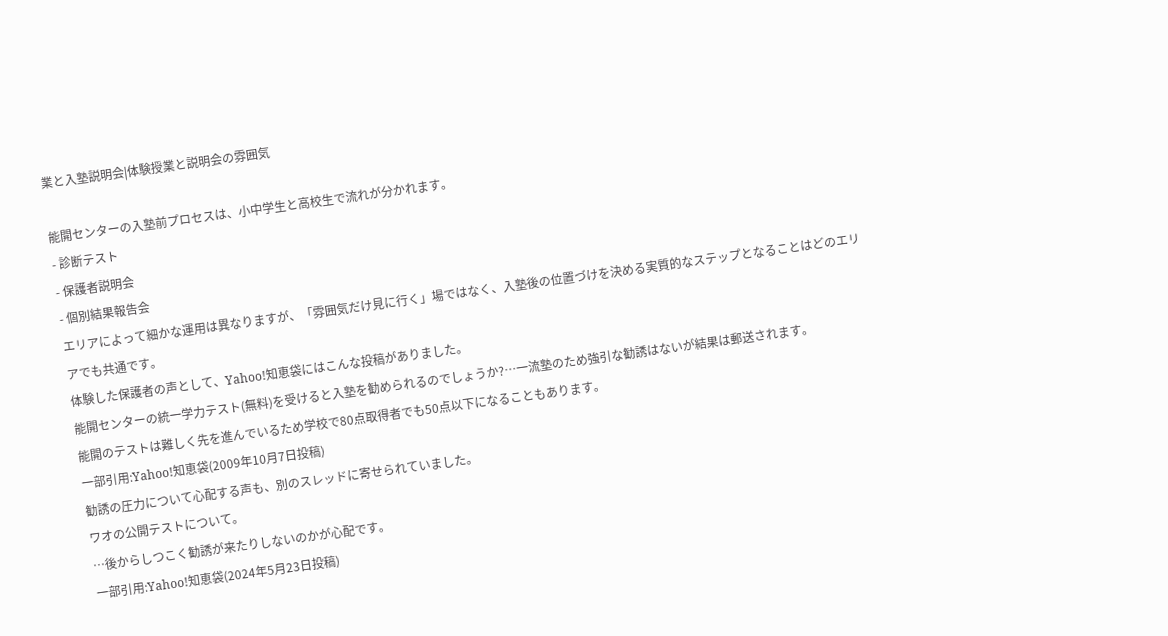業と入塾説明会|体験授業と説明会の雰囲気

能開センターの入塾前プロセスは、小中学生と高校生で流れが分かれます。
- 診断テスト
- 保護者説明会
- 個別結果報告会
エリアによって細かな運用は異なりますが、「雰囲気だけ見に行く」場ではなく、入塾後の位置づけを決める実質的なステップとなることはどのエリアでも共通です。
体験した保護者の声として、Yahoo!知恵袋にはこんな投稿がありました。
能開センターの統一学力テスト(無料)を受けると入塾を勧められるのでしょうか?…一流塾のため強引な勧誘はないが結果は郵送されます。
能開のテストは難しく先を進んでいるため学校で80点取得者でも50点以下になることもあります。
一部引用:Yahoo!知恵袋(2009年10月7日投稿)
勧誘の圧力について心配する声も、別のスレッドに寄せられていました。
ワオの公開テストについて。
…後からしつこく勧誘が来たりしないのかが心配です。
一部引用:Yahoo!知恵袋(2024年5月23日投稿)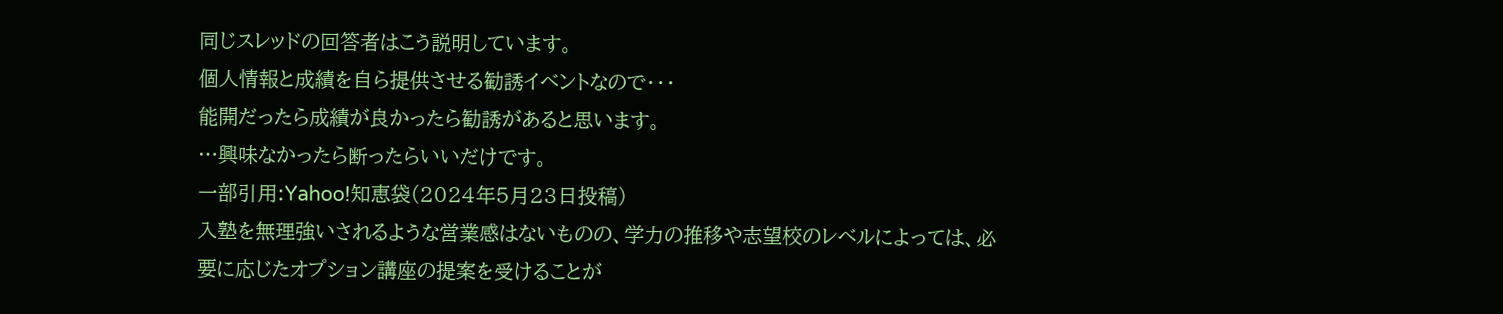同じスレッドの回答者はこう説明しています。
個人情報と成績を自ら提供させる勧誘イベントなので・・・
能開だったら成績が良かったら勧誘があると思います。
…興味なかったら断ったらいいだけです。
一部引用:Yahoo!知恵袋(2024年5月23日投稿)
入塾を無理強いされるような営業感はないものの、学力の推移や志望校のレベルによっては、必要に応じたオプション講座の提案を受けることが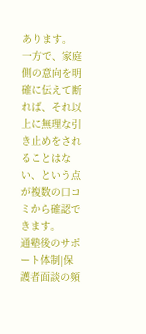あります。
一方で、家庭側の意向を明確に伝えて断れば、それ以上に無理な引き止めをされることはない、という点が複数の口コミから確認できます。
通塾後のサポート体制|保護者面談の頻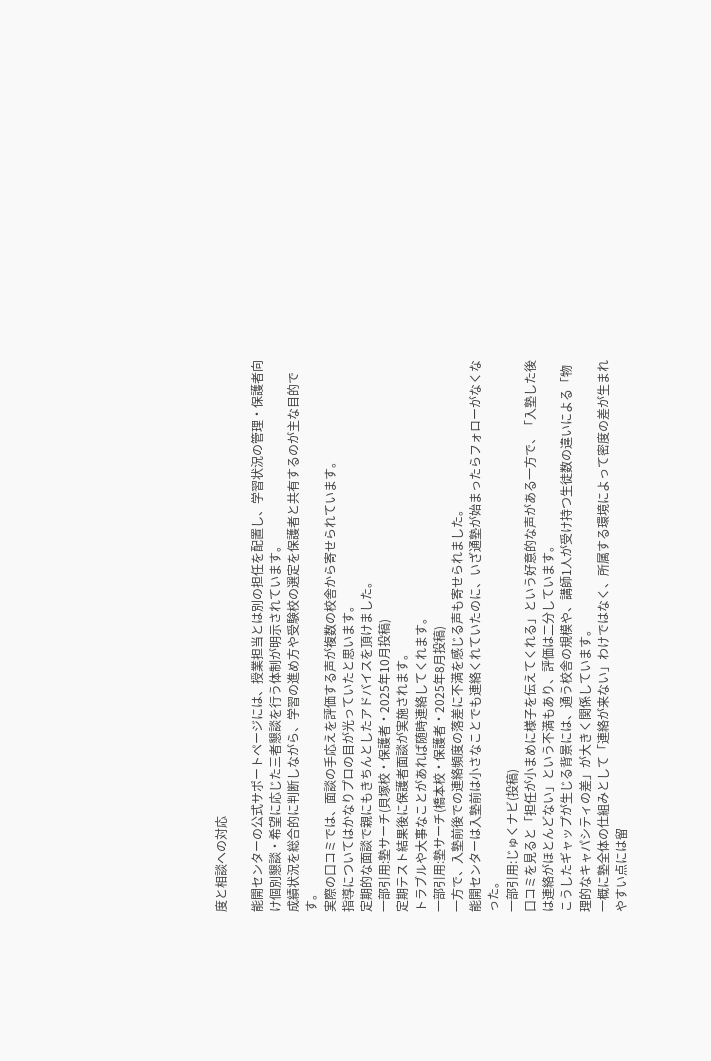度と相談への対応

能開センターの公式サポートページには、授業担当とは別の担任を配置し、学習状況の管理・保護者向け個別懇談・希望に応じた三者懇談を行う体制が明示されています。
成績状況を総合的に判断しながら、学習の進め方や受験校の選定を保護者と共有するのが主な目的です。
実際の口コミでは、面談の手応えを評価する声が複数の校舎から寄せられています。
指導についてはかなりプロの目が光っていたと思います。
定期的な面談で親にもきちんとしたアドバイスを頂けました。
一部引用:塾サーチ(貝塚校・保護者・2025年10月投稿)
定期テスト結果後に保護者面談が実施されます。
トラブルや大事なことがあれば随時連絡してくれます。
一部引用:塾サーチ(橋本校・保護者・2025年8月投稿)
一方で、入塾前後での連絡頻度の落差に不満を感じる声も寄せられました。
能開センターは入塾前は小さなことでも連絡くれていたのに、いざ通塾が始まったらフォローがなくなった。
一部引用:じゅくナビ(投稿)
口コミを見ると「担任が小まめに様子を伝えてくれる」という好意的な声がある一方で、「入塾した後は連絡がほとんどない」という不満もあり、評価は二分しています。
こうしたギャップが生じる背景には、通う校舎の規模や、講師1人が受け持つ生徒数の違いによる「物理的なキャパシティの差」が大きく関係しています。
一概に塾全体の仕組みとして「連絡が来ない」わけではなく、所属する環境によって密度の差が生まれやすい点には留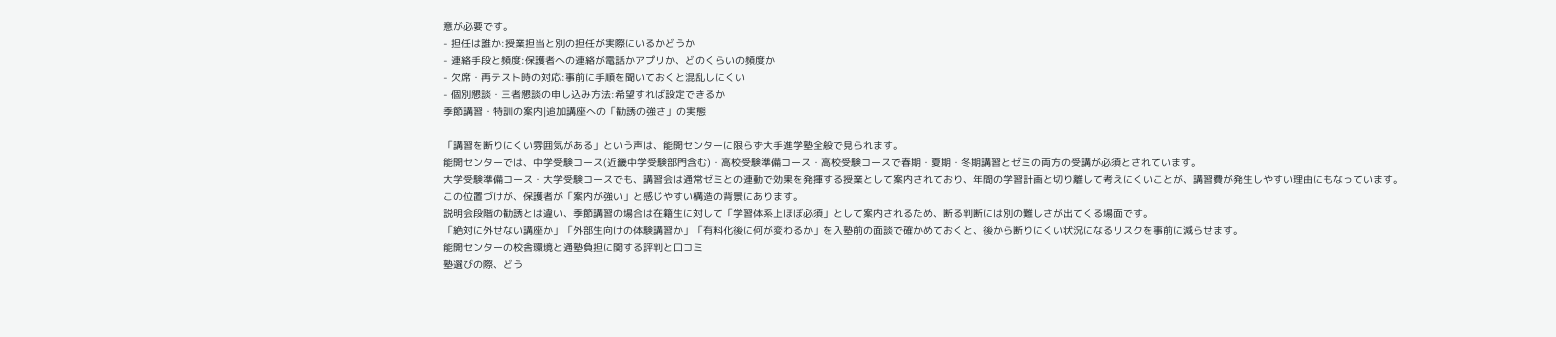意が必要です。
- 担任は誰か:授業担当と別の担任が実際にいるかどうか
- 連絡手段と頻度:保護者への連絡が電話かアプリか、どのくらいの頻度か
- 欠席・再テスト時の対応:事前に手順を聞いておくと混乱しにくい
- 個別懇談・三者懇談の申し込み方法:希望すれば設定できるか
季節講習・特訓の案内|追加講座への「勧誘の強さ」の実態

「講習を断りにくい雰囲気がある」という声は、能開センターに限らず大手進学塾全般で見られます。
能開センターでは、中学受験コース(近畿中学受験部門含む)・高校受験準備コース・高校受験コースで春期・夏期・冬期講習とゼミの両方の受講が必須とされています。
大学受験準備コース・大学受験コースでも、講習会は通常ゼミとの連動で効果を発揮する授業として案内されており、年間の学習計画と切り離して考えにくいことが、講習費が発生しやすい理由にもなっています。
この位置づけが、保護者が「案内が強い」と感じやすい構造の背景にあります。
説明会段階の勧誘とは違い、季節講習の場合は在籍生に対して「学習体系上ほぼ必須」として案内されるため、断る判断には別の難しさが出てくる場面です。
「絶対に外せない講座か」「外部生向けの体験講習か」「有料化後に何が変わるか」を入塾前の面談で確かめておくと、後から断りにくい状況になるリスクを事前に減らせます。
能開センターの校舎環境と通塾負担に関する評判と口コミ
塾選びの際、どう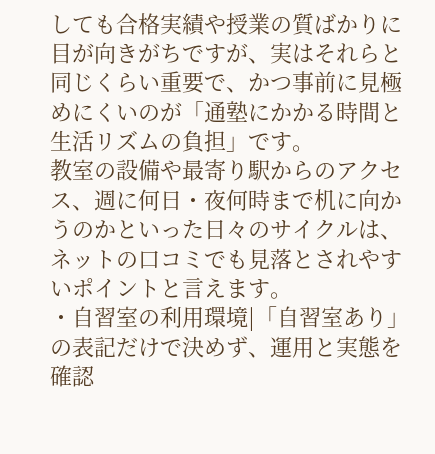しても合格実績や授業の質ばかりに目が向きがちですが、実はそれらと同じくらい重要で、かつ事前に見極めにくいのが「通塾にかかる時間と生活リズムの負担」です。
教室の設備や最寄り駅からのアクセス、週に何日・夜何時まで机に向かうのかといった日々のサイクルは、ネットの口コミでも見落とされやすいポイントと言えます。
・自習室の利用環境|「自習室あり」の表記だけで決めず、運用と実態を確認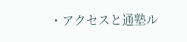・アクセスと通塾ル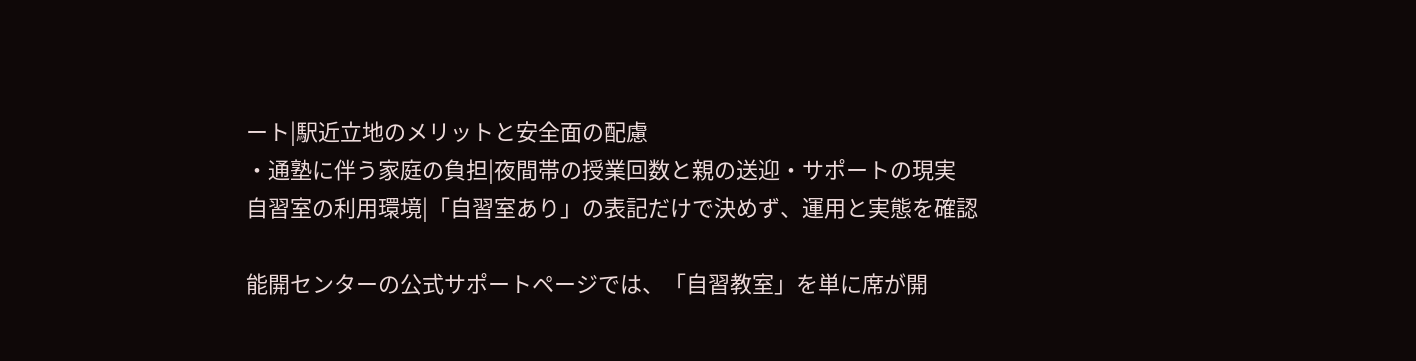ート|駅近立地のメリットと安全面の配慮
・通塾に伴う家庭の負担|夜間帯の授業回数と親の送迎・サポートの現実
自習室の利用環境|「自習室あり」の表記だけで決めず、運用と実態を確認

能開センターの公式サポートページでは、「自習教室」を単に席が開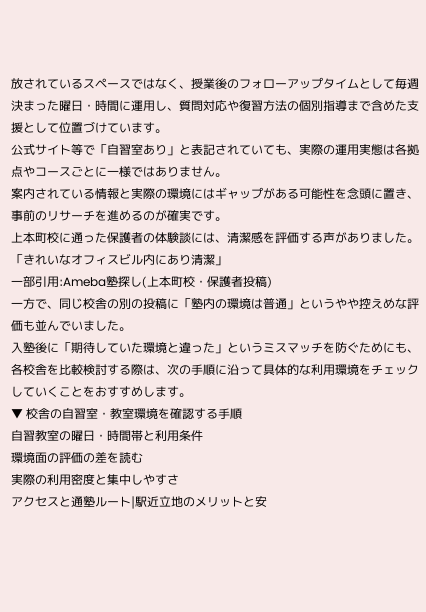放されているスペースではなく、授業後のフォローアップタイムとして毎週決まった曜日・時間に運用し、質問対応や復習方法の個別指導まで含めた支援として位置づけています。
公式サイト等で「自習室あり」と表記されていても、実際の運用実態は各拠点やコースごとに一様ではありません。
案内されている情報と実際の環境にはギャップがある可能性を念頭に置き、事前のリサーチを進めるのが確実です。
上本町校に通った保護者の体験談には、清潔感を評価する声がありました。
「きれいなオフィスビル内にあり清潔」
一部引用:Ameba塾探し(上本町校・保護者投稿)
一方で、同じ校舎の別の投稿に「塾内の環境は普通」というやや控えめな評価も並んでいました。
入塾後に「期待していた環境と違った」というミスマッチを防ぐためにも、各校舎を比較検討する際は、次の手順に沿って具体的な利用環境をチェックしていくことをおすすめします。
▼ 校舎の自習室・教室環境を確認する手順
自習教室の曜日・時間帯と利用条件
環境面の評価の差を読む
実際の利用密度と集中しやすさ
アクセスと通塾ルート|駅近立地のメリットと安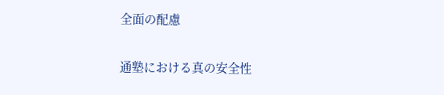全面の配慮

通塾における真の安全性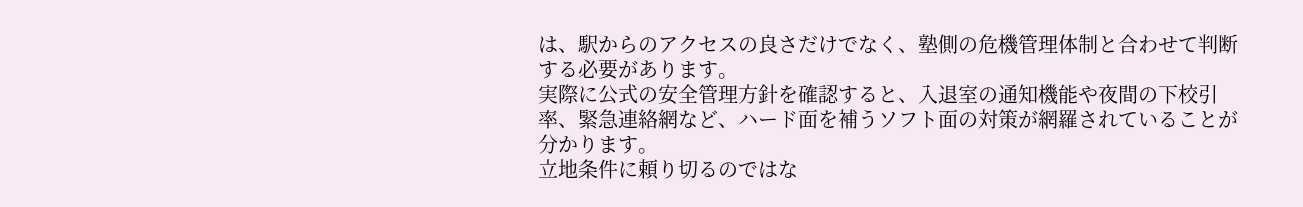は、駅からのアクセスの良さだけでなく、塾側の危機管理体制と合わせて判断する必要があります。
実際に公式の安全管理方針を確認すると、入退室の通知機能や夜間の下校引率、緊急連絡網など、ハード面を補うソフト面の対策が網羅されていることが分かります。
立地条件に頼り切るのではな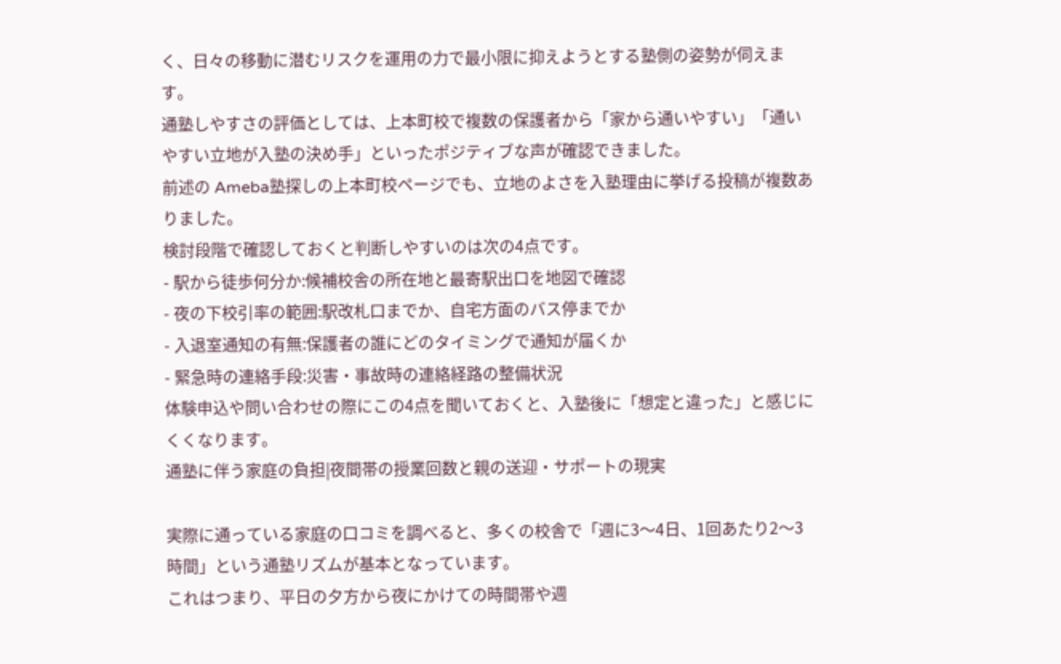く、日々の移動に潜むリスクを運用の力で最小限に抑えようとする塾側の姿勢が伺えます。
通塾しやすさの評価としては、上本町校で複数の保護者から「家から通いやすい」「通いやすい立地が入塾の決め手」といったポジティブな声が確認できました。
前述の Ameba塾探しの上本町校ページでも、立地のよさを入塾理由に挙げる投稿が複数ありました。
検討段階で確認しておくと判断しやすいのは次の4点です。
- 駅から徒歩何分か:候補校舎の所在地と最寄駅出口を地図で確認
- 夜の下校引率の範囲:駅改札口までか、自宅方面のバス停までか
- 入退室通知の有無:保護者の誰にどのタイミングで通知が届くか
- 緊急時の連絡手段:災害・事故時の連絡経路の整備状況
体験申込や問い合わせの際にこの4点を聞いておくと、入塾後に「想定と違った」と感じにくくなります。
通塾に伴う家庭の負担|夜間帯の授業回数と親の送迎・サポートの現実

実際に通っている家庭の口コミを調べると、多くの校舎で「週に3〜4日、1回あたり2〜3時間」という通塾リズムが基本となっています。
これはつまり、平日の夕方から夜にかけての時間帯や週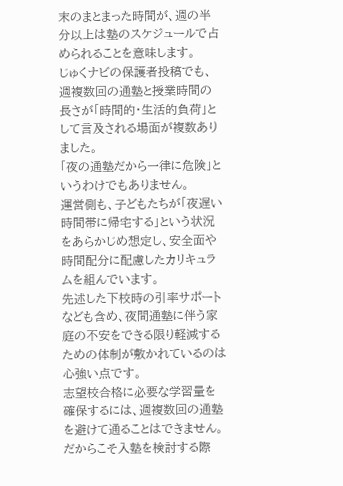末のまとまった時間が、週の半分以上は塾のスケジュールで占められることを意味します。
じゅくナビの保護者投稿でも、週複数回の通塾と授業時間の長さが「時間的・生活的負荷」として言及される場面が複数ありました。
「夜の通塾だから一律に危険」というわけでもありません。
運営側も、子どもたちが「夜遅い時間帯に帰宅する」という状況をあらかじめ想定し、安全面や時間配分に配慮したカリキュラムを組んでいます。
先述した下校時の引率サポートなども含め、夜間通塾に伴う家庭の不安をできる限り軽減するための体制が敷かれているのは心強い点です。
志望校合格に必要な学習量を確保するには、週複数回の通塾を避けて通ることはできません。
だからこそ入塾を検討する際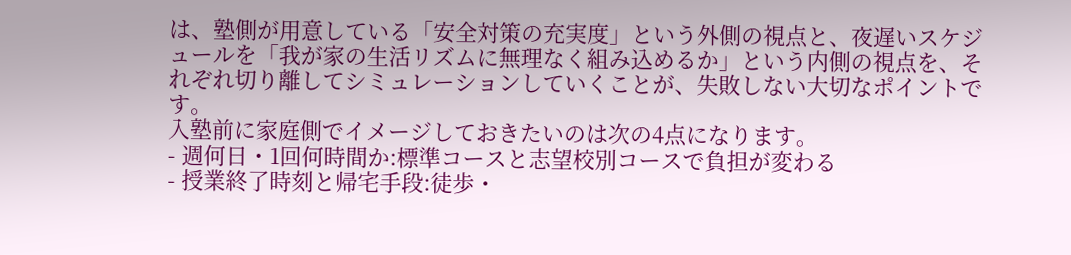は、塾側が用意している「安全対策の充実度」という外側の視点と、夜遅いスケジュールを「我が家の生活リズムに無理なく組み込めるか」という内側の視点を、それぞれ切り離してシミュレーションしていくことが、失敗しない大切なポイントです。
入塾前に家庭側でイメージしておきたいのは次の4点になります。
- 週何日・1回何時間か:標準コースと志望校別コースで負担が変わる
- 授業終了時刻と帰宅手段:徒歩・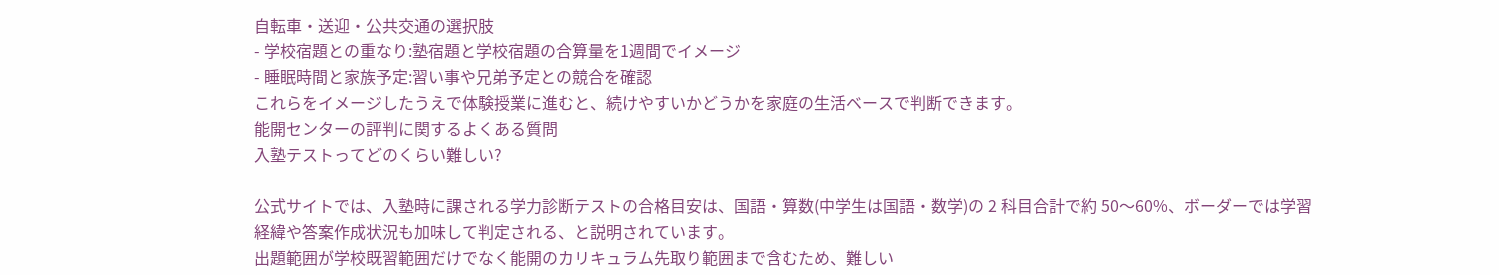自転車・送迎・公共交通の選択肢
- 学校宿題との重なり:塾宿題と学校宿題の合算量を1週間でイメージ
- 睡眠時間と家族予定:習い事や兄弟予定との競合を確認
これらをイメージしたうえで体験授業に進むと、続けやすいかどうかを家庭の生活ベースで判断できます。
能開センターの評判に関するよくある質問
入塾テストってどのくらい難しい?

公式サイトでは、入塾時に課される学力診断テストの合格目安は、国語・算数(中学生は国語・数学)の 2 科目合計で約 50〜60%、ボーダーでは学習経緯や答案作成状況も加味して判定される、と説明されています。
出題範囲が学校既習範囲だけでなく能開のカリキュラム先取り範囲まで含むため、難しい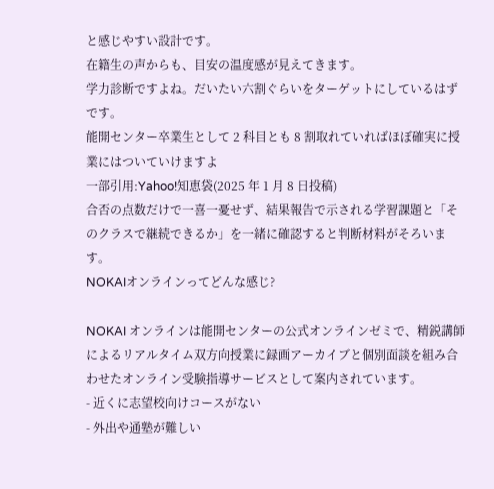と感じやすい設計です。
在籍生の声からも、目安の温度感が見えてきます。
学力診断ですよね。だいたい六割ぐらいをターゲットにしているはずです。
能開センター卒業生として 2 科目とも 8 割取れていればほぼ確実に授業にはついていけますよ
一部引用:Yahoo!知恵袋(2025 年 1 月 8 日投稿)
合否の点数だけで一喜一憂せず、結果報告で示される学習課題と「そのクラスで継続できるか」を一緒に確認すると判断材料がそろいます。
NOKAIオンラインってどんな感じ?

NOKAI オンラインは能開センターの公式オンラインゼミで、精鋭講師によるリアルタイム双方向授業に録画アーカイブと個別面談を組み合わせたオンライン受験指導サービスとして案内されています。
- 近くに志望校向けコースがない
- 外出や通塾が難しい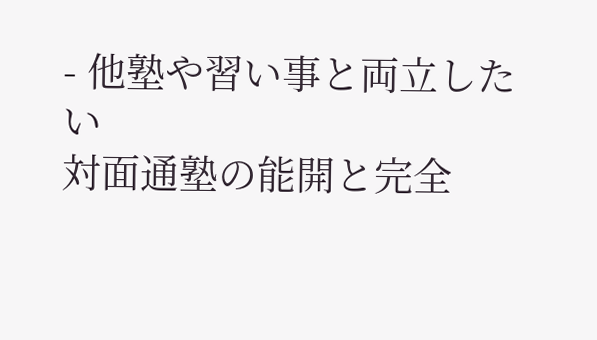- 他塾や習い事と両立したい
対面通塾の能開と完全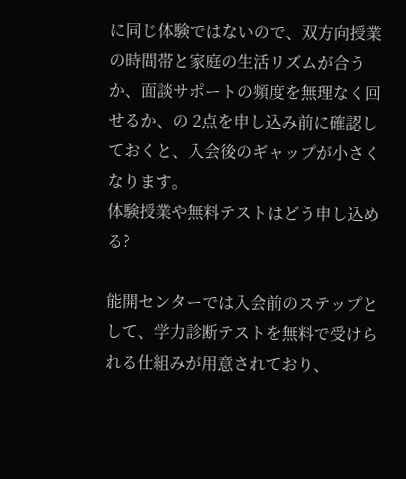に同じ体験ではないので、双方向授業の時間帯と家庭の生活リズムが合うか、面談サポートの頻度を無理なく回せるか、の 2点を申し込み前に確認しておくと、入会後のギャップが小さくなります。
体験授業や無料テストはどう申し込める?

能開センターでは入会前のステップとして、学力診断テストを無料で受けられる仕組みが用意されており、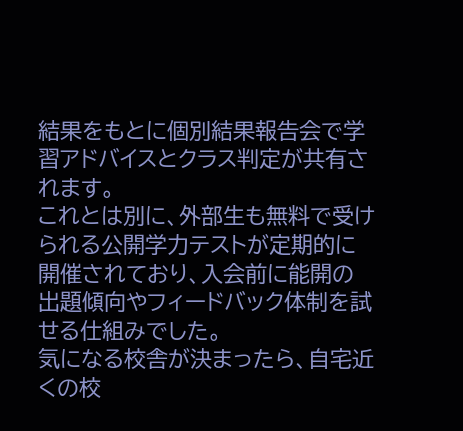結果をもとに個別結果報告会で学習アドバイスとクラス判定が共有されます。
これとは別に、外部生も無料で受けられる公開学力テストが定期的に開催されており、入会前に能開の出題傾向やフィードバック体制を試せる仕組みでした。
気になる校舎が決まったら、自宅近くの校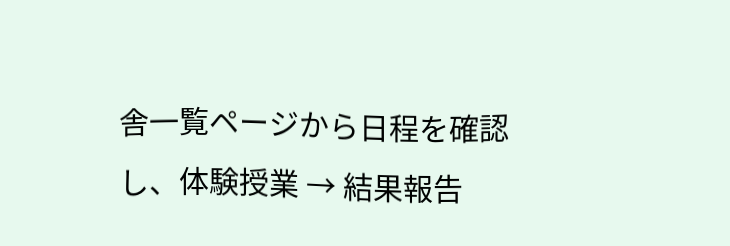舎一覧ページから日程を確認し、体験授業 → 結果報告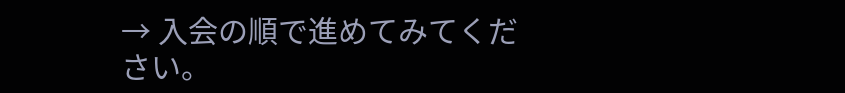→ 入会の順で進めてみてください。